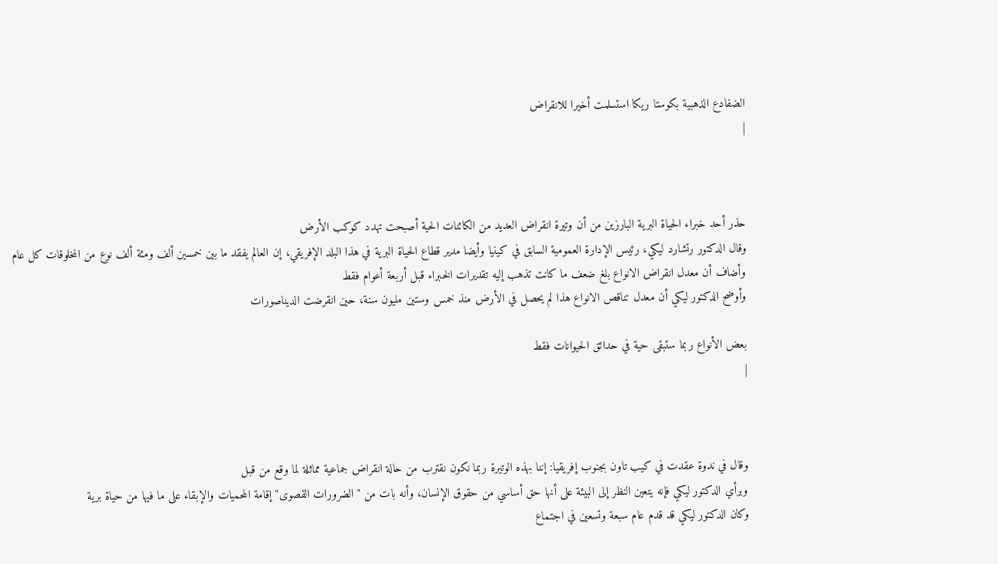الضفادع الذهبية بكوستا ريكا استسلمت أخيرا للانقراض
|



حذر أحد خبراء الحياة البرية البارزين من أن وتيرة انقراض العديد من الكائنات الحية أصبحت تهدد كوكب الأرض
وقال الدكتور رتشارد ليكي، رئيس الإدارة العمومية السابق في كينيا وأيضا مدير قطاع الحياة البرية في هذا البلد الإفريقي، إن العالم يفقد ما بين خمسين ألف ومئة ألف نوع من المخلوقات كل عام
وأضاف أن معدل انقراض الانواع بلغ ضعف ما كانت تذهب إليه تقديرات الخبراء قبل أربعة أعوام فقط
وأوضح الدكتور ليكي أن معدل تناقص الانواع هذا لم يحصل في الأرض منذ خمس وستين مليون سنة، حين انقرضت الديناصورات

بعض الأنواع ربما ستبقى حية في حدائق الحيوانات فقط
|



وقال في ندوة عقدت في كيب تاون بجنوب إفريقيا: إننا بهذه الوتيرة ربما نكون نقترب من حالة انقراض جماعية مماثلة لما وقع من قبل
وبرأي الدكتور ليكي فإنه يتعين النظر إلى البيئة على أنها حق أساسي من حقوق الإنسان، وأنه بات من "الضرورات القصوى" إقامة المحميات والإبقاء على ما فيها من حياة برية
وكان الدكتور ليكي قد قدم عام سبعة وتسعين في اجتماع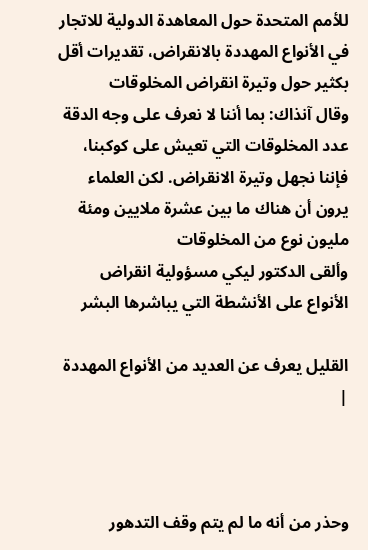للأمم المتحدة حول المعاهدة الدولية للاتجار في الأنواع المهددة بالانقراض، تقديرات أقل بكثير حول وتيرة انقراض المخلوقات
وقال آنذاك: بما أننا لا نعرف على وجه الدقة عدد المخلوقات التي تعيش على كوكبنا، فإننا نجهل وتيرة الانقراض. لكن العلماء يرون أن هناك ما بين عشرة ملايين ومئة مليون نوع من المخلوقات
وألقى الدكتور ليكي مسؤولية انقراض الأنواع على الأنشطة التي يباشرها البشر

القليل يعرف عن العديد من الأنواع المهددة
|



وحذر من أنه ما لم يتم وقف التدهور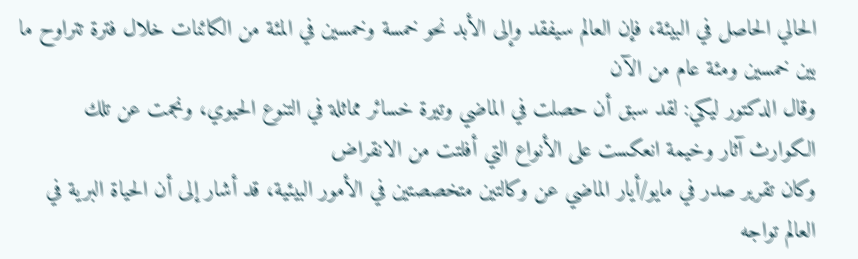الحالي الحاصل في البيئة، فإن العالم سيفقد وإلى الأبد نحو خمسة وخمسين في المئة من الكائنات خلال فترة تتراوح ما بين خمسين ومئة عام من الآن
وقال الدكتور ليكي: لقد سبق أن حصلت في الماضي وتيرة خسائر مماثلة في التنوع الحيوي، ونجمت عن تلك الكوارث آثار وخيمة انعكست على الأنواع التي أفلتت من الانقراض
وكان تقرير صدر في مايو/أيار الماضي عن وكالتين متخصصتين في الأمور البيئية، قد أشار إلى أن الحياة البرية في العالم تواجه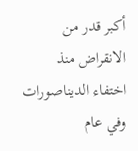أكبر قدر من الانقراض منذ اختفاء الديناصورات
وفي عام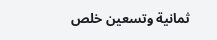ثمانية وتسعين خلص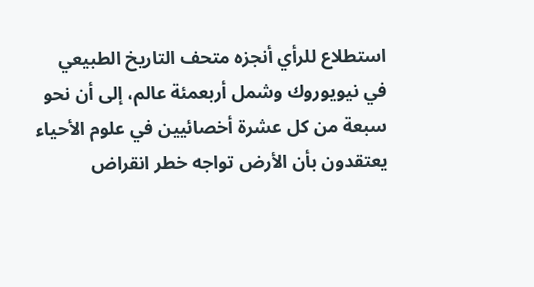استطلاع للرأي أنجزه متحف التاريخ الطبيعي في نيويوروك وشمل أربعمئة عالم، إلى أن نحو سبعة من كل عشرة أخصائيين في علوم الأحياء يعتقدون بأن الأرض تواجه خطر انقراض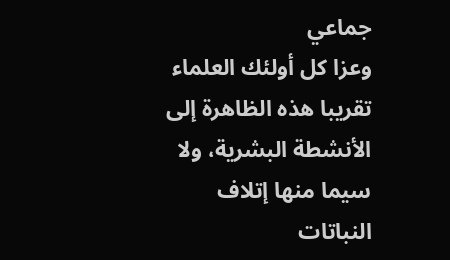جماعي
وعزا كل أولئك العلماء تقريبا هذه الظاهرة إلى الأنشطة البشرية، ولا سيما منها إتلاف النباتات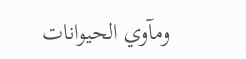ومآوي الحيوانات